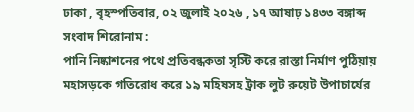ঢাকা , বৃহস্পতিবার, ০২ জুলাই ২০২৬ , ১৭ আষাঢ় ১৪৩৩ বঙ্গাব্দ
সংবাদ শিরোনাম :
পানি নিষ্কাশনের পথে প্রতিবন্ধকতা সৃস্টি করে রাস্তা নির্মাণ পুঠিয়ায় মহাসড়কে গতিরোধ করে ১৯ মহিষসহ ট্রাক লুট রুয়েট উপাচার্যের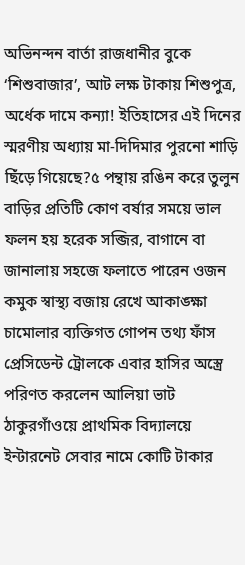অভিনন্দন বার্তা রাজধানীর বুকে ‘শিশুবাজার’, আট লক্ষ টাকায় শিশুপুত্র, অর্ধেক দামে কন্যা! ইতিহাসের এই দিনের স্মরণীয় অধ্যায় মা-দিদিমার পুরনো শাড়ি ছিঁড়ে গিয়েছে?৫ পন্থায় রঙিন করে তুলুন বাড়ির প্রতিটি কোণ বর্ষার সময়ে ভাল ফলন হয় হরেক সব্জির, বাগানে বা জানালায় সহজে ফলাতে পারেন ওজন কমুক স্বাস্থ্য বজায় রেখে আকাঙ্ক্ষা চামোলার ব্যক্তিগত গোপন তথ্য ফাঁস প্রেসিডেন্ট ট্রোলকে এবার হাসির অস্ত্রে পরিণত করলেন আলিয়া ভাট ঠাকুরগাঁওয়ে প্রাথমিক বিদ্যালয়ে ইন্টারনেট সেবার নামে কোটি টাকার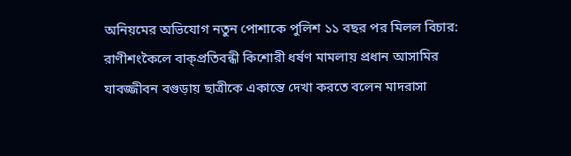অনিয়মের অভিযোগ নতুন পোশাকে পুলিশ ১১ বছর পর মিলল বিচার: রাণীশংকৈলে বাক্‌প্রতিবন্ধী কিশোরী ধর্ষণ মামলায় প্রধান আসামির যাবজ্জীবন বগুড়ায় ছাত্রীকে একান্তে দেখা করতে বলেন মাদরাসা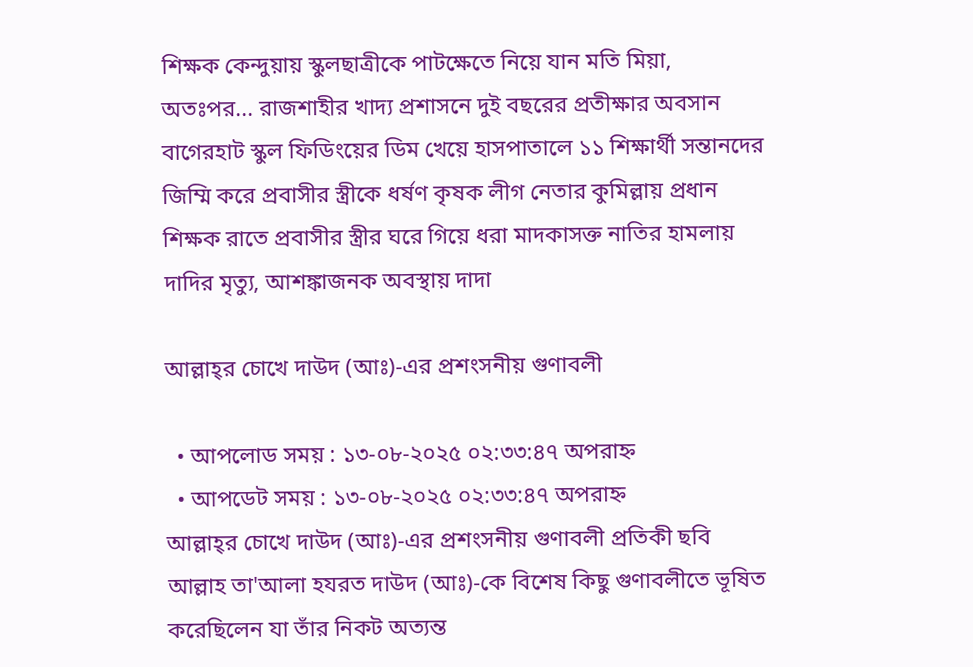শিক্ষক কেন্দুয়ায় স্কুলছাত্রীকে পাটক্ষেতে নিয়ে যান মতি মিয়া, অতঃপর... রাজশাহীর খাদ্য প্রশাসনে দুই বছরের প্রতীক্ষার অবসান বাগেরহাট স্কুল ফিডিংয়ের ডিম খেয়ে হাসপাতালে ১১ শিক্ষার্থী সন্তানদের জিম্মি করে প্রবাসীর স্ত্রীকে ধর্ষণ কৃষক লীগ নেতার কুমিল্লায় প্রধান শিক্ষক রাতে প্রবাসীর স্ত্রীর ঘরে গিয়ে ধরা মাদকাসক্ত নাতির হামলায় দাদির মৃত্যু, আশঙ্কাজনক অবস্থায় দাদা

আল্লাহ্‌র চোখে দাউদ (আঃ)-এর প্রশংসনীয় গুণাবলী

  • আপলোড সময় : ১৩-০৮-২০২৫ ০২:৩৩:৪৭ অপরাহ্ন
  • আপডেট সময় : ১৩-০৮-২০২৫ ০২:৩৩:৪৭ অপরাহ্ন
আল্লাহ্‌র চোখে দাউদ (আঃ)-এর প্রশংসনীয় গুণাবলী প্রতিকী ছবি
আল্লাহ তা'আলা হযরত দাউদ (আঃ)-কে বিশেষ কিছু গুণাবলীতে ভূষিত করেছিলেন যা তাঁর নিকট অত্যন্ত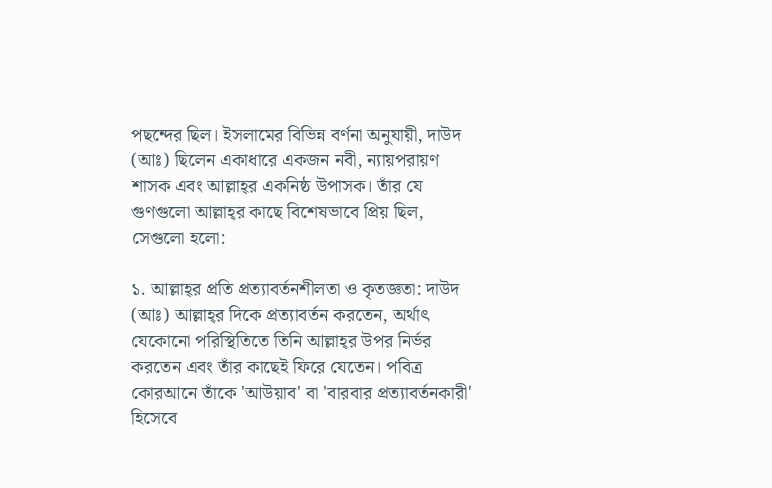পছন্দের ছিল। ইসলামের বিভিন্ন বর্ণনা অনুযায়ী, দাউদ (আঃ) ছিলেন একাধারে একজন নবী, ন্যায়পরায়ণ শাসক এবং আল্লাহ্‌র একনিষ্ঠ উপাসক। তাঁর যে গুণগুলো আল্লাহ্‌র কাছে বিশেষভাবে প্রিয় ছিল, সেগুলো হলো:

১. আল্লাহ্‌র প্রতি প্রত্যাবর্তনশীলতা ও কৃতজ্ঞতা: দাউদ (আঃ) আল্লাহ্‌র দিকে প্রত্যাবর্তন করতেন, অর্থাৎ যেকোনো পরিস্থিতিতে তিনি আল্লাহ্‌র উপর নির্ভর করতেন এবং তাঁর কাছেই ফিরে যেতেন। পবিত্র কোরআনে তাঁকে 'আউয়াব' বা 'বারবার প্রত্যাবর্তনকারী' হিসেবে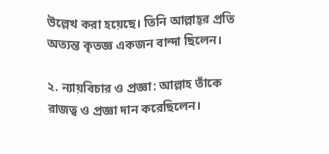উল্লেখ করা হয়েছে। তিনি আল্লাহ্‌র প্রতি অত্যন্ত কৃতজ্ঞ একজন বান্দা ছিলেন।

২. ন্যায়বিচার ও প্রজ্ঞা: আল্লাহ তাঁকে রাজত্ব ও প্রজ্ঞা দান করেছিলেন।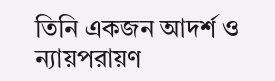তিনি একজন আদর্শ ও ন্যায়পরায়ণ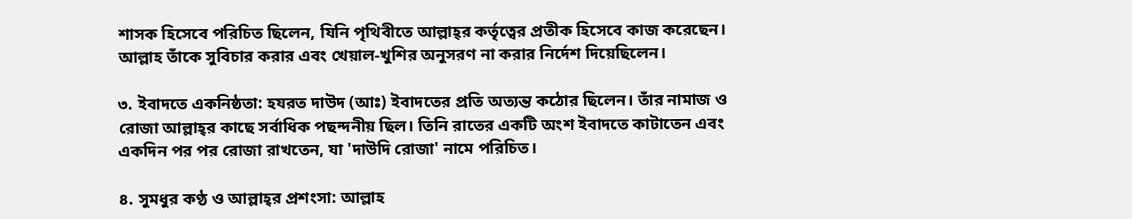শাসক হিসেবে পরিচিত ছিলেন, যিনি পৃথিবীতে আল্লাহ্‌র কর্তৃত্বের প্রতীক হিসেবে কাজ করেছেন। আল্লাহ তাঁকে সুবিচার করার এবং খেয়াল-খুশির অনুসরণ না করার নির্দেশ দিয়েছিলেন।

৩. ইবাদতে একনিষ্ঠতা: হযরত দাউদ (আঃ) ইবাদতের প্রতি অত্যন্ত কঠোর ছিলেন। তাঁর নামাজ ও রোজা আল্লাহ্‌র কাছে সর্বাধিক পছন্দনীয় ছিল। তিনি রাতের একটি অংশ ইবাদতে কাটাতেন এবং একদিন পর পর রোজা রাখতেন, যা 'দাউদি রোজা' নামে পরিচিত।

৪. সুমধুর কণ্ঠ ও আল্লাহ্‌র প্রশংসা: আল্লাহ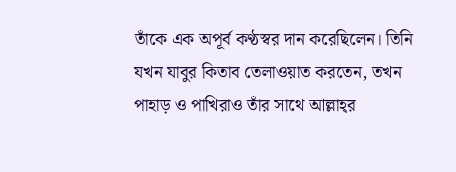তাঁকে এক অপূর্ব কণ্ঠস্বর দান করেছিলেন। তিনি যখন যাবুর কিতাব তেলাওয়াত করতেন, তখন পাহাড় ও পাখিরাও তাঁর সাথে আল্লাহ্‌র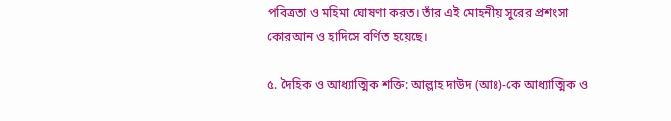পবিত্রতা ও মহিমা ঘোষণা করত। তাঁর এই মোহনীয় সুরের প্রশংসা কোরআন ও হাদিসে বর্ণিত হয়েছে।

৫. দৈহিক ও আধ্যাত্মিক শক্তি: আল্লাহ দাউদ (আঃ)-কে আধ্যাত্মিক ও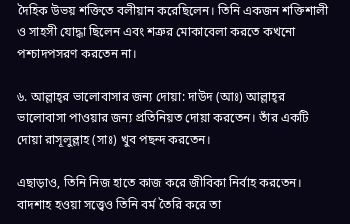দৈহিক উভয় শক্তিতে বলীয়ান করেছিলেন। তিনি একজন শক্তিশালী ও সাহসী যোদ্ধা ছিলেন এবং শত্রুর মোকাবেলা করতে কখনো পশ্চাদপসরণ করতেন না।

৬. আল্লাহ্‌র ভালোবাসার জন্য দোয়া: দাউদ (আঃ) আল্লাহ্‌র ভালোবাসা পাওয়ার জন্য প্রতিনিয়ত দোয়া করতেন। তাঁর একটি দোয়া রাসূলুল্লাহ (সাঃ) খুব পছন্দ করতেন।

এছাড়াও, তিনি নিজ হাতে কাজ করে জীবিকা নির্বাহ করতেন। বাদশাহ হওয়া সত্ত্বেও তিনি বর্ম তৈরি করে তা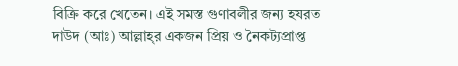বিক্রি করে খেতেন। এই সমস্ত গুণাবলীর জন্য হযরত দাউদ (আঃ) আল্লাহ্‌র একজন প্রিয় ও নৈকট্যপ্রাপ্ত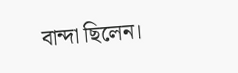বান্দা ছিলেন।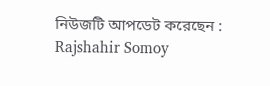নিউজটি আপডেট করেছেন : Rajshahir Somoy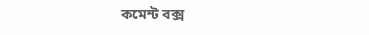কমেন্ট বক্স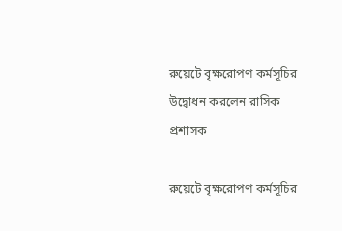রুয়েটে বৃক্ষরোপণ কর্মসূচির উদ্বোধন করলেন রাসিক প্রশাসক

রুয়েটে বৃক্ষরোপণ কর্মসূচির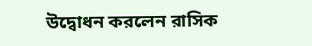উদ্বোধন করলেন রাসিক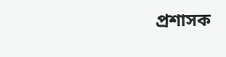প্রশাসক